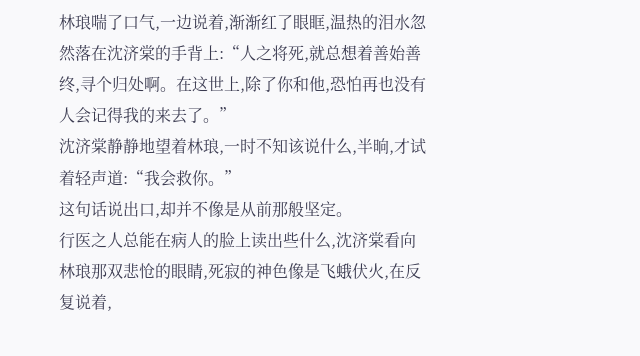林琅喘了口气,一边说着,渐渐红了眼眶,温热的泪水忽然落在沈济棠的手背上:“人之将死,就总想着善始善终,寻个归处啊。在这世上,除了你和他,恐怕再也没有人会记得我的来去了。”
沈济棠静静地望着林琅,一时不知该说什么,半晌,才试着轻声道:“我会救你。”
这句话说出口,却并不像是从前那般坚定。
行医之人总能在病人的脸上读出些什么,沈济棠看向林琅那双悲怆的眼睛,死寂的神色像是飞蛾伏火,在反复说着,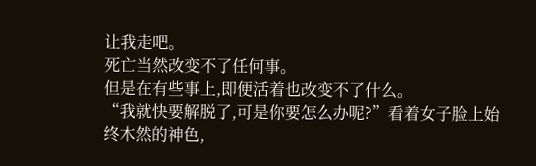让我走吧。
死亡当然改变不了任何事。
但是在有些事上,即便活着也改变不了什么。
“我就快要解脱了,可是你要怎么办呢?”看着女子脸上始终木然的神色,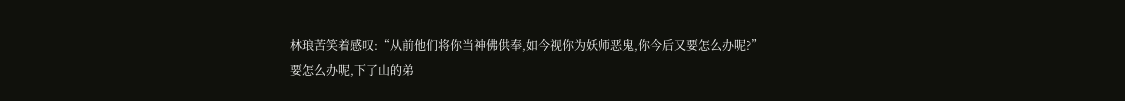林琅苦笑着感叹:“从前他们将你当神佛供奉,如今视你为妖师恶鬼,你今后又要怎么办呢?”
要怎么办呢,下了山的弟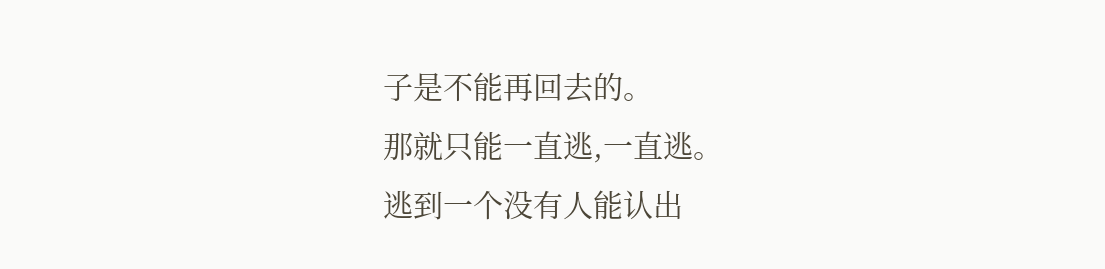子是不能再回去的。
那就只能一直逃,一直逃。
逃到一个没有人能认出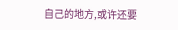自己的地方,或许还要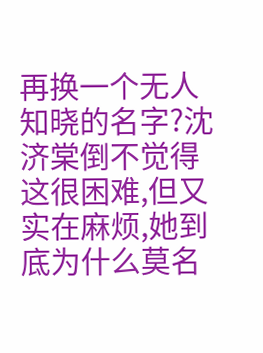再换一个无人知晓的名字?沈济棠倒不觉得这很困难,但又实在麻烦,她到底为什么莫名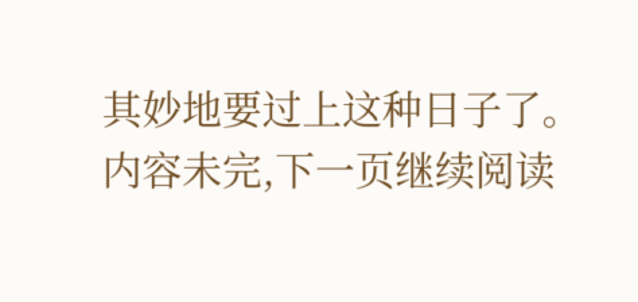其妙地要过上这种日子了。
内容未完,下一页继续阅读